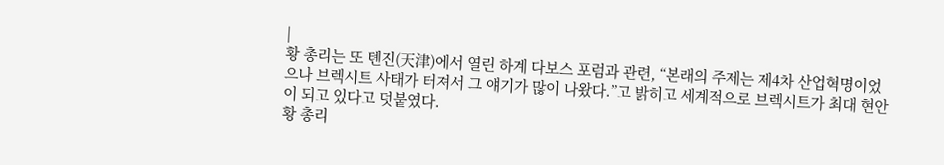|
황 총리는 또 톈진(天津)에서 열린 하계 다보스 포럼과 관련, “본래의 주제는 제4차 산업혁명이었으나 브렉시트 사태가 터져서 그 얘기가 많이 나왔다.”고 밝히고 세계적으로 브렉시트가 최대 현안이 되고 있다고 덧붙였다.
황 총리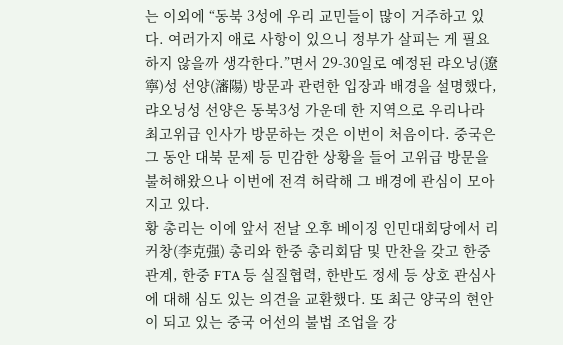는 이외에 “동북 3성에 우리 교민들이 많이 거주하고 있다. 여러가지 애로 사항이 있으니 정부가 살피는 게 필요하지 않을까 생각한다.”면서 29-30일로 예정된 랴오닝(遼寧)성 선양(瀋陽) 방문과 관련한 입장과 배경을 설명했다,
랴오닝성 선양은 동북3성 가운데 한 지역으로 우리나라 최고위급 인사가 방문하는 것은 이번이 처음이다. 중국은 그 동안 대북 문제 등 민감한 상황을 들어 고위급 방문을 불허해왔으나 이번에 전격 허락해 그 배경에 관심이 모아지고 있다.
황 총리는 이에 앞서 전날 오후 베이징 인민대회당에서 리커창(李克强) 총리와 한중 총리회담 및 만찬을 갖고 한중 관계, 한중 FTA 등 실질협력, 한반도 정세 등 상호 관심사에 대해 심도 있는 의견을 교환했다. 또 최근 양국의 현안이 되고 있는 중국 어선의 불법 조업을 강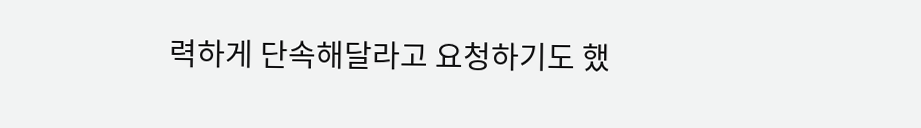력하게 단속해달라고 요청하기도 했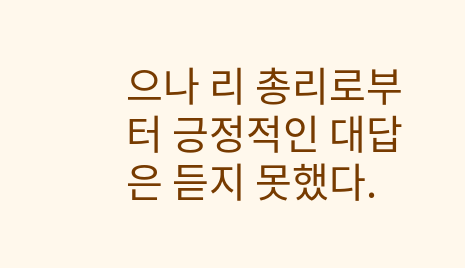으나 리 총리로부터 긍정적인 대답은 듣지 못했다.